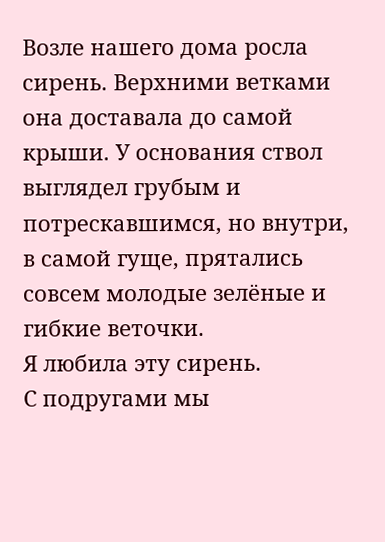Возле нашего дома росла сирень. Верхними ветками она доставала до самой крыши. У основания ствол выглядел грубым и потрескавшимся, но внутри, в самой гуще, прятались совсем молодые зелёные и гибкие веточки.
Я любила эту сирень.
С подругами мы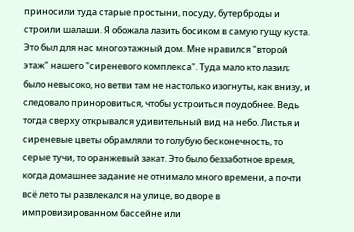приносили туда старые простыни, посуду, бутерброды и строили шалаши. Я обожала лазить босиком в самую гущу куста. Это был для нас многоэтажный дом. Мне нравился "второй этаж" нашего "сиреневого комплекса". Туда мало кто лазил; было невысоко, но ветви там не настолько изогнуты, как внизу, и следовало приноровиться, чтобы устроиться поудобнее. Ведь тогда сверху открывался удивительный вид на небо. Листья и сиреневые цветы обрамляли то голубую бесконечность, то серые тучи, то оранжевый закат. Это было беззаботное время, когда домашнее задание не отнимало много времени, а почти всё лето ты развлекался на улице, во дворе в импровизированном бассейне или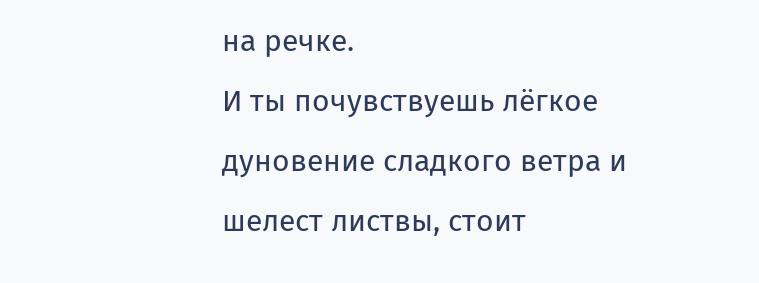на речке.
И ты почувствуешь лёгкое дуновение сладкого ветра и шелест листвы, стоит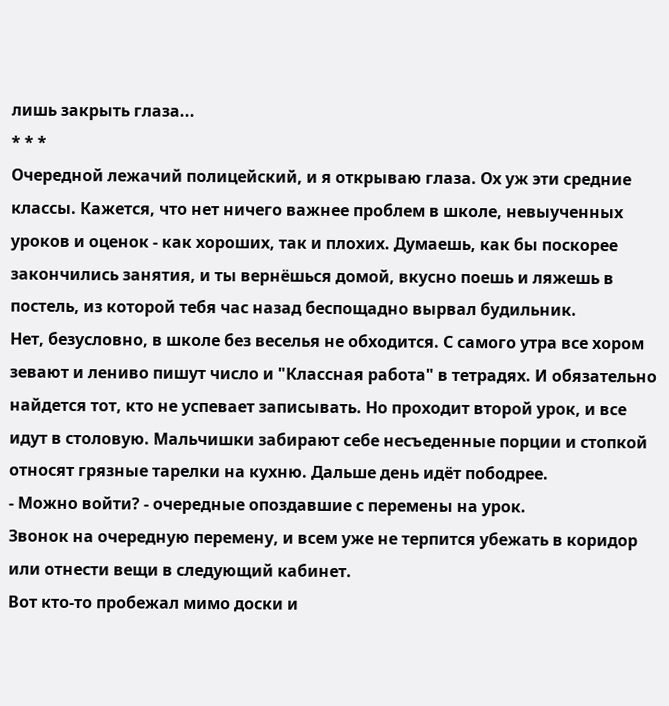лишь закрыть глаза...
* * *
Очередной лежачий полицейский, и я открываю глаза. Ох уж эти средние классы. Кажется, что нет ничего важнее проблем в школе, невыученных уроков и оценок - как хороших, так и плохих. Думаешь, как бы поскорее закончились занятия, и ты вернёшься домой, вкусно поешь и ляжешь в постель, из которой тебя час назад беспощадно вырвал будильник.
Нет, безусловно, в школе без веселья не обходится. С самого утра все хором зевают и лениво пишут число и "Классная работа" в тетрадях. И обязательно найдется тот, кто не успевает записывать. Но проходит второй урок, и все идут в столовую. Мальчишки забирают себе несъеденные порции и стопкой относят грязные тарелки на кухню. Дальше день идёт пободрее.
- Можно войти? - очередные опоздавшие с перемены на урок.
Звонок на очередную перемену, и всем уже не терпится убежать в коридор или отнести вещи в следующий кабинет.
Вот кто-то пробежал мимо доски и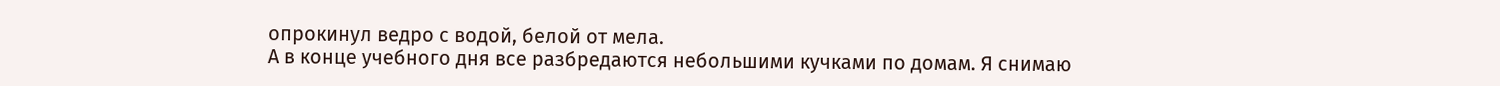опрокинул ведро с водой, белой от мела.
А в конце учебного дня все разбредаются небольшими кучками по домам. Я снимаю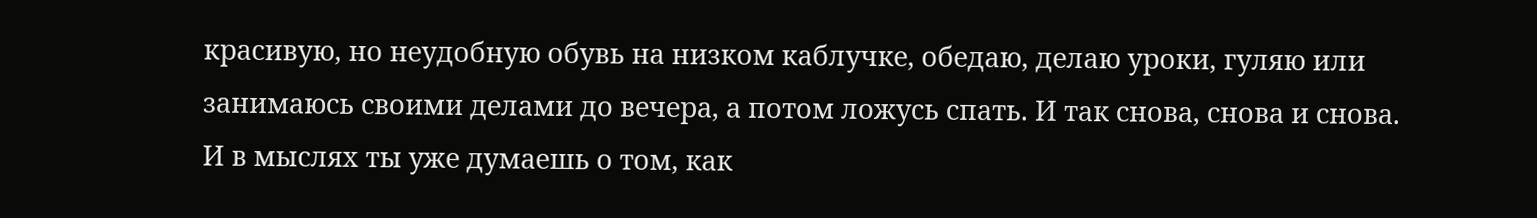красивую, но неудобную обувь на низком каблучке, обедаю, делаю уроки, гуляю или занимаюсь своими делами до вечера, а потом ложусь спать. И так снова, снова и снова.
И в мыслях ты уже думаешь о том, как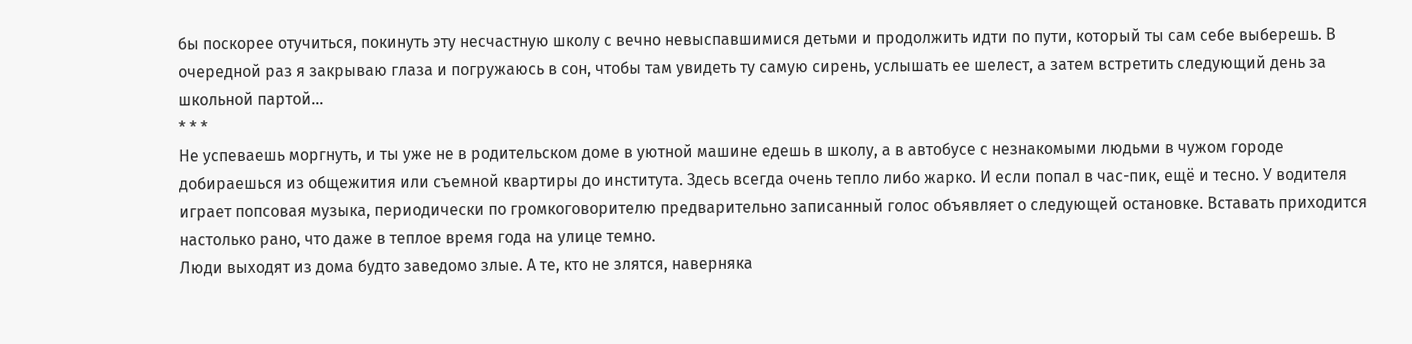бы поскорее отучиться, покинуть эту несчастную школу с вечно невыспавшимися детьми и продолжить идти по пути, который ты сам себе выберешь. В очередной раз я закрываю глаза и погружаюсь в сон, чтобы там увидеть ту самую сирень, услышать ее шелест, а затем встретить следующий день за школьной партой...
* * *
Не успеваешь моргнуть, и ты уже не в родительском доме в уютной машине едешь в школу, а в автобусе с незнакомыми людьми в чужом городе добираешься из общежития или съемной квартиры до института. Здесь всегда очень тепло либо жарко. И если попал в час-пик, ещё и тесно. У водителя играет попсовая музыка, периодически по громкоговорителю предварительно записанный голос объявляет о следующей остановке. Вставать приходится настолько рано, что даже в теплое время года на улице темно.
Люди выходят из дома будто заведомо злые. А те, кто не злятся, наверняка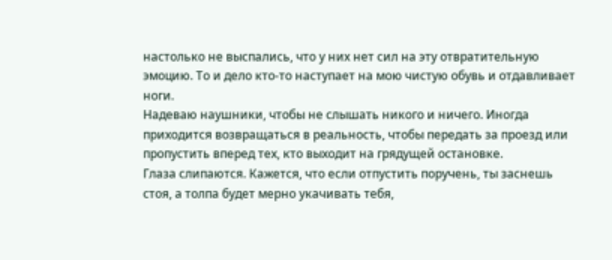настолько не выспались, что у них нет сил на эту отвратительную эмоцию. То и дело кто-то наступает на мою чистую обувь и отдавливает ноги.
Надеваю наушники, чтобы не слышать никого и ничего. Иногда приходится возвращаться в реальность, чтобы передать за проезд или пропустить вперед тех, кто выходит на грядущей остановке.
Глаза слипаются. Кажется, что если отпустить поручень, ты заснешь стоя, а толпа будет мерно укачивать тебя,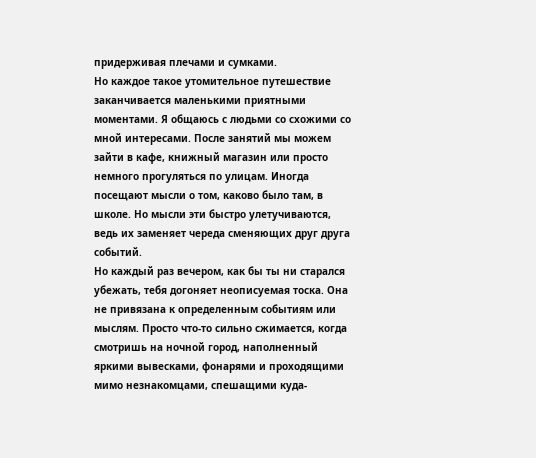придерживая плечами и сумками.
Но каждое такое утомительное путешествие заканчивается маленькими приятными моментами. Я общаюсь с людьми со схожими со мной интересами. После занятий мы можем зайти в кафе, книжный магазин или просто немного прогуляться по улицам. Иногда посещают мысли о том, каково было там, в школе. Но мысли эти быстро улетучиваются, ведь их заменяет череда сменяющих друг друга событий.
Но каждый раз вечером, как бы ты ни старался убежать, тебя догоняет неописуемая тоска. Она не привязана к определенным событиям или мыслям. Просто что-то сильно сжимается, когда смотришь на ночной город, наполненный яркими вывесками, фонарями и проходящими мимо незнакомцами, спешащими куда-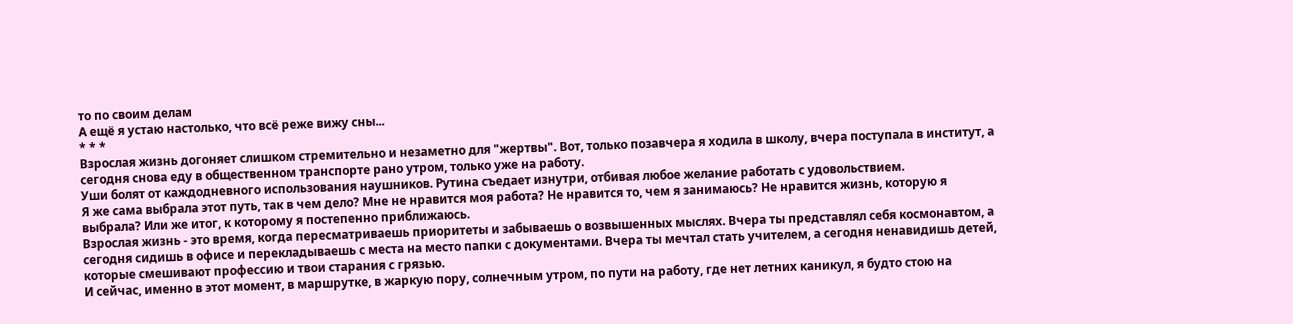то по своим делам
А ещё я устаю настолько, что всё реже вижу сны...
* * *
Взрослая жизнь догоняет слишком стремительно и незаметно для "жертвы". Вот, только позавчера я ходила в школу, вчера поступала в институт, а сегодня снова еду в общественном транспорте рано утром, только уже на работу.
Уши болят от каждодневного использования наушников. Рутина съедает изнутри, отбивая любое желание работать с удовольствием.
Я же сама выбрала этот путь, так в чем дело? Мне не нравится моя работа? Не нравится то, чем я занимаюсь? Не нравится жизнь, которую я выбрала? Или же итог, к которому я постепенно приближаюсь.
Взрослая жизнь - это время, когда пересматриваешь приоритеты и забываешь о возвышенных мыслях. Вчера ты представлял себя космонавтом, а сегодня сидишь в офисе и перекладываешь с места на место папки с документами. Вчера ты мечтал стать учителем, а сегодня ненавидишь детей, которые смешивают профессию и твои старания с грязью.
И сейчас, именно в этот момент, в маршрутке, в жаркую пору, солнечным утром, по пути на работу, где нет летних каникул, я будто стою на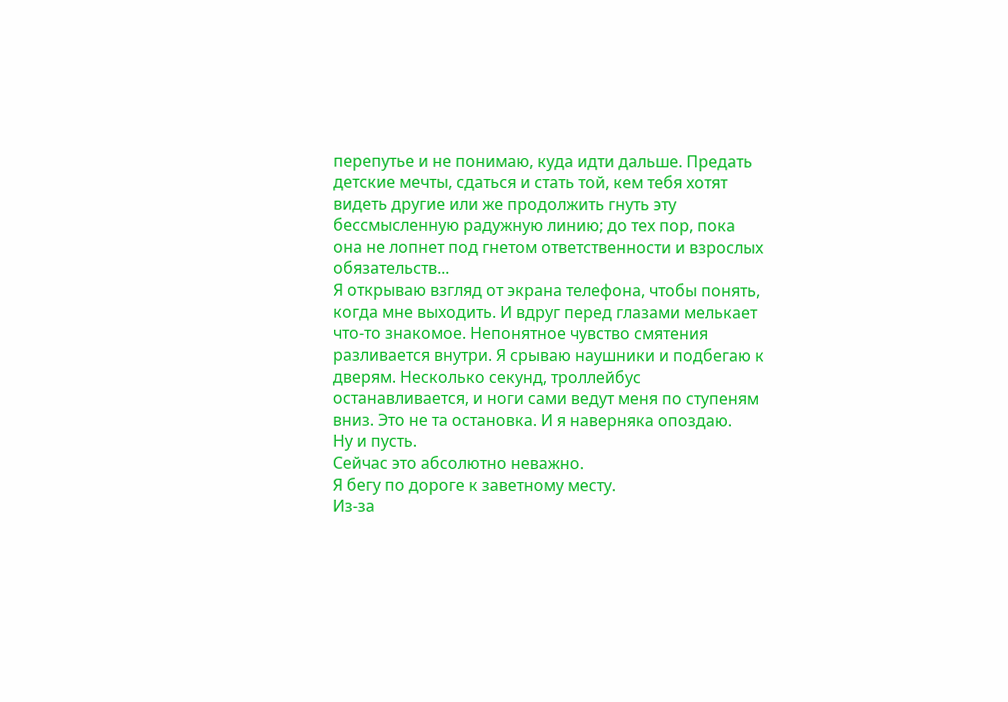перепутье и не понимаю, куда идти дальше. Предать детские мечты, сдаться и стать той, кем тебя хотят видеть другие или же продолжить гнуть эту бессмысленную радужную линию; до тех пор, пока она не лопнет под гнетом ответственности и взрослых обязательств...
Я открываю взгляд от экрана телефона, чтобы понять, когда мне выходить. И вдруг перед глазами мелькает что-то знакомое. Непонятное чувство смятения разливается внутри. Я срываю наушники и подбегаю к дверям. Несколько секунд, троллейбус останавливается, и ноги сами ведут меня по ступеням вниз. Это не та остановка. И я наверняка опоздаю.
Ну и пусть.
Сейчас это абсолютно неважно.
Я бегу по дороге к заветному месту.
Из-за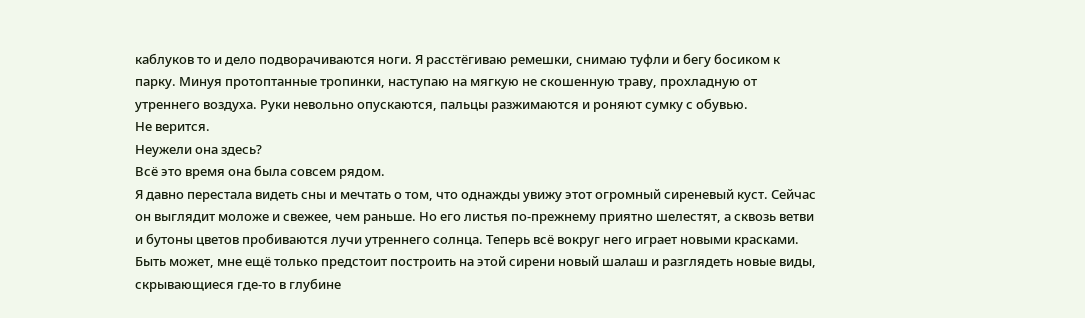каблуков то и дело подворачиваются ноги. Я расстёгиваю ремешки, снимаю туфли и бегу босиком к парку. Минуя протоптанные тропинки, наступаю на мягкую не скошенную траву, прохладную от утреннего воздуха. Руки невольно опускаются, пальцы разжимаются и роняют сумку с обувью.
Не верится.
Неужели она здесь?
Всё это время она была совсем рядом.
Я давно перестала видеть сны и мечтать о том, что однажды увижу этот огромный сиреневый куст. Сейчас он выглядит моложе и свежее, чем раньше. Но его листья по-прежнему приятно шелестят, а сквозь ветви и бутоны цветов пробиваются лучи утреннего солнца. Теперь всё вокруг него играет новыми красками.
Быть может, мне ещё только предстоит построить на этой сирени новый шалаш и разглядеть новые виды, скрывающиеся где-то в глубине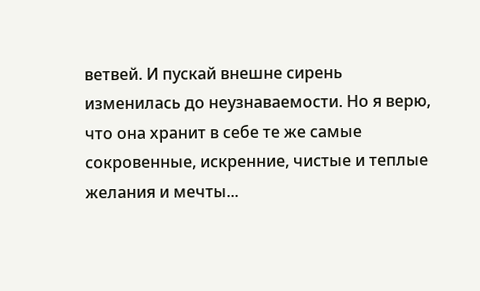ветвей. И пускай внешне сирень изменилась до неузнаваемости. Но я верю, что она хранит в себе те же самые сокровенные, искренние, чистые и теплые желания и мечты...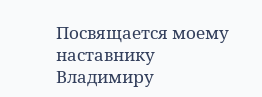Посвящается моему наставнику
Владимиру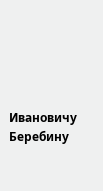Ивановичу Беребину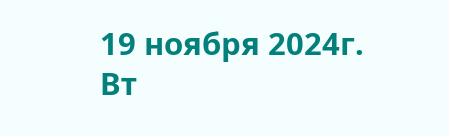19 ноября 2024г. Вт